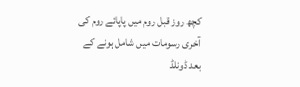کچھ روز قبل روم ميں پاپائے روم کی آخری رسومات ميں شامل ہونے کے بعد ڈونلڈ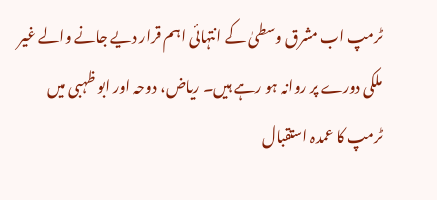ٹرمپ اب مشرق وسطیٰ کے انتہائی اہم قرار ديے جانے والے غير ملکی دورے پر روانہ ہو رہے ہيں۔ رياض، دوحہ اور ابو ظہبی ميں ٹرمپ کا عمدہ استقبال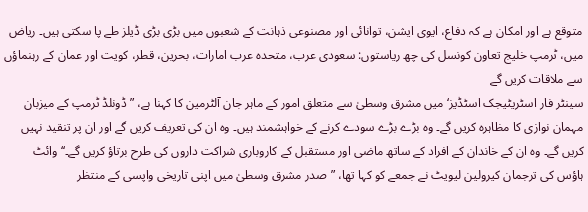متوقع ہے اور امکان ہے کہ دفاع، ايوی ايشن، توانائی اور مصنوعی ذہانت کے شعبوں ميں بڑی بڑی ڈيلز طے پا سکتی ہيں۔ ریاض میں، ٹرمپ خلیج تعاون کونسل کی چھ ریاستوں: سعودی عرب، متحدہ عرب امارات، بحرین، قطر، کویت اور عمان کے رہنماؤں سے ملاقات کریں گے
سينٹر فار اسٹريٹيجک اسٹڈيز‘ ميں مشرق وسطیٰ سے متعلق امور کے ماہر جان آلٹرمين کا کہنا ہے، ”ڈونلڈ ٹرمپ کے میزبان مہمان نوازی کا مظاہرہ کريں گے۔ وہ بڑے بڑے سودے کرنے کے خواہشمند ہيں۔ وہ ان کی تعريف کریں گے اور ان پر تنقید نہیں کریں گے۔ وہ ان کے خاندان کے افراد کے ساتھ ماضی اور مستقبل کے کاروباری شراکت داروں کی طرح برتاؤ کریں گے۔‘‘وائٹ ہاؤس کی ترجمان کیرولین لیویٹ نے جمعے کو کہا تھا، ”صدر مشرق وسطیٰ میں اپنی تاریخی واپسی کے منتظر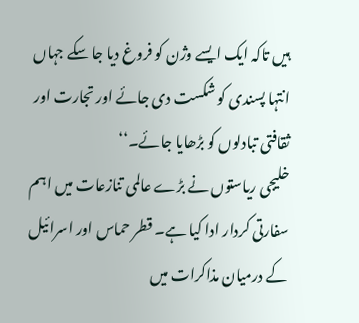ہیں تاکہ ایک ایسے وژن کو فروغ دیا جا سکے جہاں انتہا پسندی کو شکست دی جائے اور تجارت اور ثقافتی تبادلوں کو بڑھايا جائے۔‘‘
خلیجی ریاستوں نے بڑے عالمی تنازعات ميں اہم سفارتی کردار ادا کیا ہے۔ قطر حماس اور اسرائیل کے درمیان مذاکرات ميں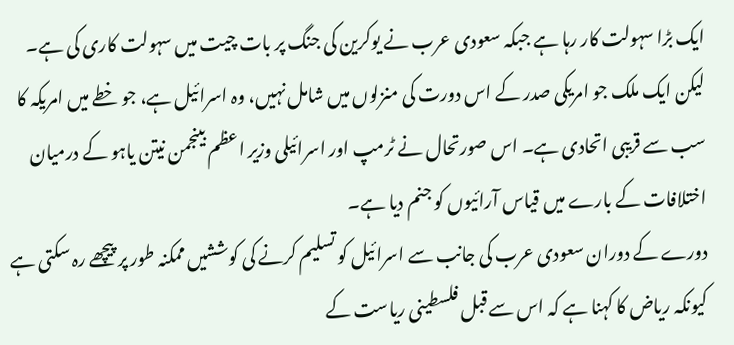ایک بڑا سہولت کار رہا ہے جبکہ سعودی عرب نے یوکرین کی جنگ پر بات چیت میں سہولت کاری کی ہے۔
لیکن ایک ملک جو امریکی صدر کے اس دورت کی منزلوں میں شامل نہیں، وہ اسرائیل ہے، جو خطے میں امریکہ کا سب سے قریبی اتحادی ہے۔ اس صورتحال نے ٹرمپ اور اسرائیلی وزیر اعظم بينجمن نیتن یاہو کے درمیان اختلافات کے بارے میں قیاس آرائیوں کو جنم دیا ہے۔
دورے کے دوران سعودی عرب کی جانب سے اسرائیل کو تسلیم کرنے کی کوششیں ممکنہ طور پر پیچھے رہ سکتی ہے کیونکہ ریاض کا کہنا ہے کہ اس سے قبل فلسطینی ریاست کے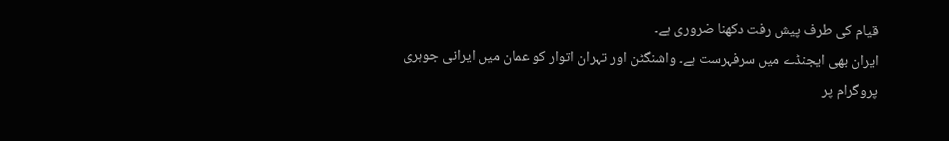قيام کی طرف پیش رفت دکھنا ضروری ہے۔
ایران بھی ایجنڈے میں سرفہرست ہے۔ واشنگٹن اور تہران اتوار کو عمان میں ایرانی جوہری پروگرام پر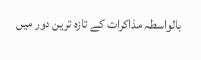بالواسطہ مذاکرات کے تازہ ترین دور ميں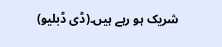شريک ہو رہے ہيں۔(ڈی ڈبلیو)